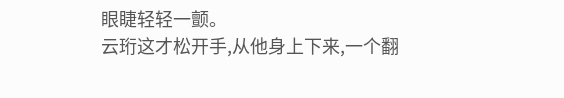眼睫轻轻一颤。
云珩这才松开手,从他身上下来,一个翻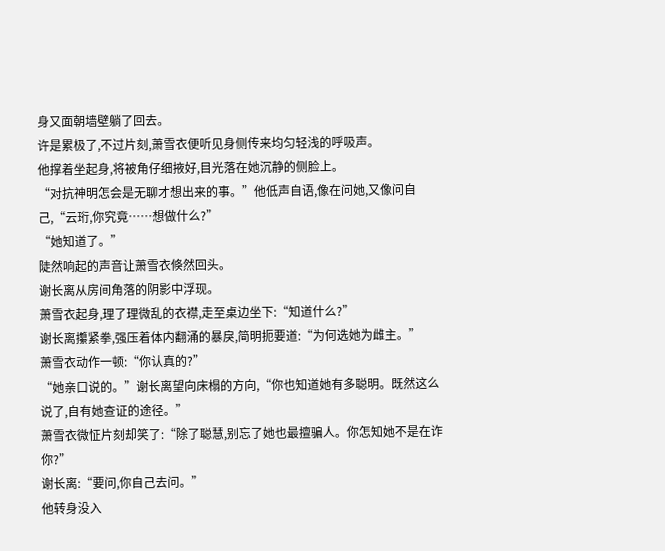身又面朝墙壁躺了回去。
许是累极了,不过片刻,萧雪衣便听见身侧传来均匀轻浅的呼吸声。
他撑着坐起身,将被角仔细掖好,目光落在她沉静的侧脸上。
“对抗神明怎会是无聊才想出来的事。”他低声自语,像在问她,又像问自己,“云珩,你究竟……想做什么?”
“她知道了。”
陡然响起的声音让萧雪衣倏然回头。
谢长离从房间角落的阴影中浮现。
萧雪衣起身,理了理微乱的衣襟,走至桌边坐下:“知道什么?”
谢长离攥紧拳,强压着体内翻涌的暴戾,简明扼要道:“为何选她为雌主。”
萧雪衣动作一顿:“你认真的?”
“她亲口说的。”谢长离望向床榻的方向,“你也知道她有多聪明。既然这么说了,自有她查证的途径。”
萧雪衣微怔片刻却笑了:“除了聪慧,别忘了她也最擅骗人。你怎知她不是在诈你?”
谢长离:“要问,你自己去问。”
他转身没入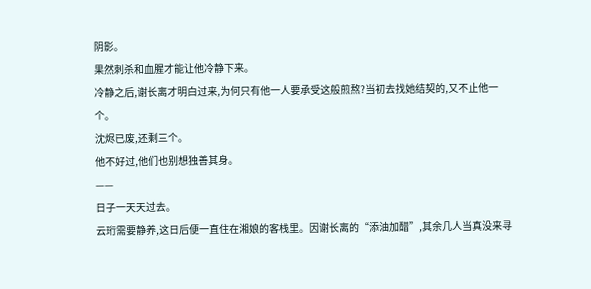阴影。
果然刺杀和血腥才能让他冷静下来。
冷静之后,谢长离才明白过来,为何只有他一人要承受这般煎熬?当初去找她结契的,又不止他一个。
沈烬已废,还剩三个。
他不好过,他们也别想独善其身。
——
日子一天天过去。
云珩需要静养,这日后便一直住在湘娘的客栈里。因谢长离的“添油加醋”,其余几人当真没来寻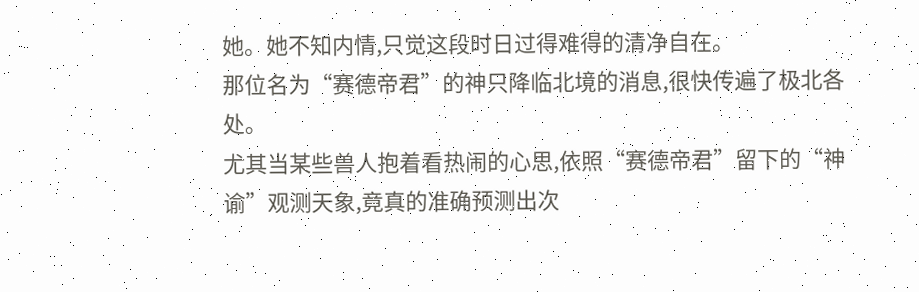她。她不知内情,只觉这段时日过得难得的清净自在。
那位名为“赛德帝君”的神只降临北境的消息,很快传遍了极北各处。
尤其当某些兽人抱着看热闹的心思,依照“赛德帝君”留下的“神谕”观测天象,竟真的准确预测出次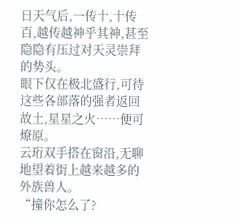日天气后,一传十,十传百,越传越神乎其神,甚至隐隐有压过对天灵崇拜的势头。
眼下仅在极北盛行,可待这些各部落的强者返回故土,星星之火……便可燎原。
云珩双手搭在窗沿,无聊地望着街上越来越多的外族兽人。
“撞你怎么了?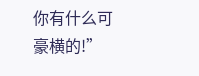你有什么可豪横的!”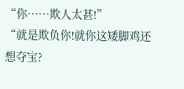“你……欺人太甚!”
“就是欺负你!就你这矮脚鸡还想夺宝?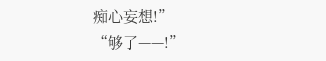痴心妄想!”
“够了——!”